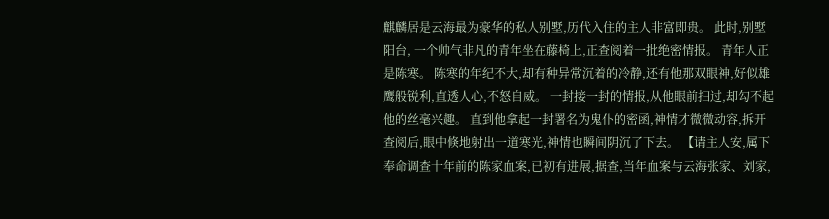麒麟居是云海最为豪华的私人别墅,历代入住的主人非富即贵。 此时,别墅阳台, 一个帅气非凡的青年坐在藤椅上,正查阅着一批绝密情报。 青年人正是陈寒。 陈寒的年纪不大,却有种异常沉着的冷静,还有他那双眼神,好似雄鹰般锐利,直透人心,不怒自威。 一封接一封的情报,从他眼前扫过,却勾不起他的丝毫兴趣。 直到他拿起一封署名为鬼仆的密函,神情才微微动容,拆开查阅后,眼中倏地射出一道寒光,神情也瞬间阴沉了下去。 【请主人安,属下奉命调查十年前的陈家血案,已初有进展,据查,当年血案与云海张家、刘家,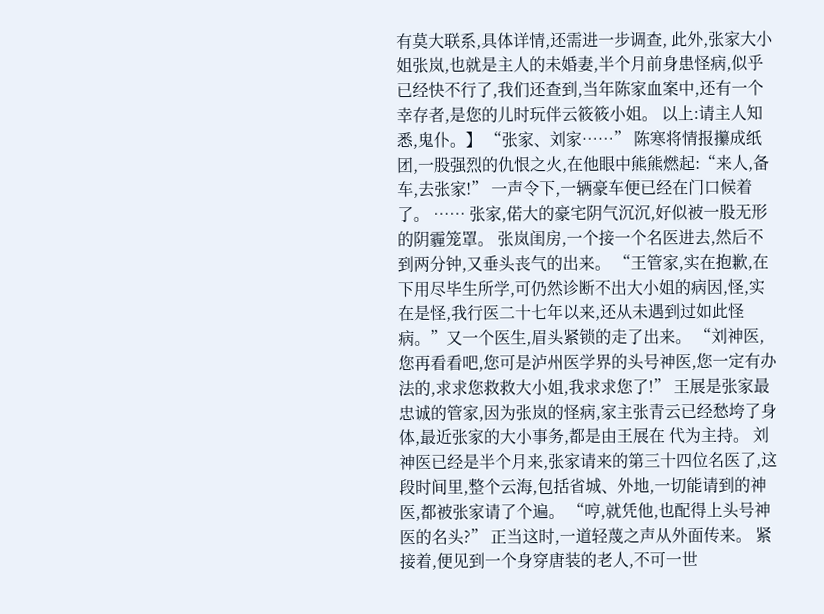有莫大联系,具体详情,还需进一步调查, 此外,张家大小姐张岚,也就是主人的未婚妻,半个月前身患怪病,似乎已经快不行了,我们还查到,当年陈家血案中,还有一个幸存者,是您的儿时玩伴云筱筱小姐。 以上:请主人知悉,鬼仆。】 “张家、刘家……” 陈寒将情报攥成纸团,一股强烈的仇恨之火,在他眼中熊熊燃起:“来人,备车,去张家!” 一声令下,一辆豪车便已经在门口候着了。 …… 张家,偌大的豪宅阴气沉沉,好似被一股无形的阴霾笼罩。 张岚闺房,一个接一个名医进去,然后不到两分钟,又垂头丧气的出来。 “王管家,实在抱歉,在下用尽毕生所学,可仍然诊断不出大小姐的病因,怪,实在是怪,我行医二十七年以来,还从未遇到过如此怪病。”又一个医生,眉头紧锁的走了出来。 “刘神医,您再看看吧,您可是泸州医学界的头号神医,您一定有办法的,求求您救救大小姐,我求求您了!” 王展是张家最忠诚的管家,因为张岚的怪病,家主张青云已经愁垮了身体,最近张家的大小事务,都是由王展在 代为主持。 刘神医已经是半个月来,张家请来的第三十四位名医了,这段时间里,整个云海,包括省城、外地,一切能请到的神医,都被张家请了个遍。 “哼,就凭他,也配得上头号神医的名头?” 正当这时,一道轻蔑之声从外面传来。 紧接着,便见到一个身穿唐装的老人,不可一世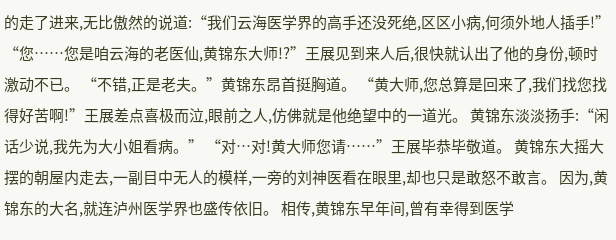的走了进来,无比傲然的说道:“我们云海医学界的高手还没死绝,区区小病,何须外地人插手!” “您……您是咱云海的老医仙,黄锦东大师!?”王展见到来人后,很快就认出了他的身份,顿时激动不已。 “不错,正是老夫。”黄锦东昂首挺胸道。 “黄大师,您总算是回来了,我们找您找得好苦啊!”王展差点喜极而泣,眼前之人,仿佛就是他绝望中的一道光。 黄锦东淡淡扬手:“闲话少说,我先为大小姐看病。” “对…对!黄大师您请……”王展毕恭毕敬道。 黄锦东大摇大摆的朝屋内走去,一副目中无人的模样,一旁的刘神医看在眼里,却也只是敢怒不敢言。 因为,黄锦东的大名,就连泸州医学界也盛传依旧。 相传,黄锦东早年间,曾有幸得到医学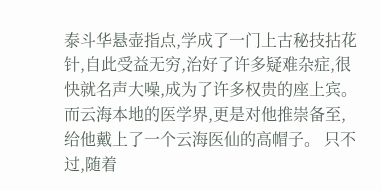泰斗华悬壶指点,学成了一门上古秘技拈花针,自此受益无穷,治好了许多疑难杂症,很快就名声大噪,成为了许多权贵的座上宾。 而云海本地的医学界,更是对他推崇备至,给他戴上了一个云海医仙的高帽子。 只不过,随着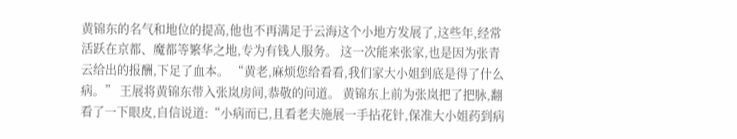黄锦东的名气和地位的提高,他也不再满足于云海这个小地方发展了,这些年,经常活跃在京都、魔都等繁华之地,专为有钱人服务。 这一次能来张家,也是因为张青云给出的报酬,下足了血本。 “黄老,麻烦您给看看,我们家大小姐到底是得了什么病。” 王展将黄锦东带入张岚房间,恭敬的问道。 黄锦东上前为张岚把了把脉,翻看了一下眼皮,自信说道:“小病而已,且看老夫施展一手拈花针,保准大小姐药到病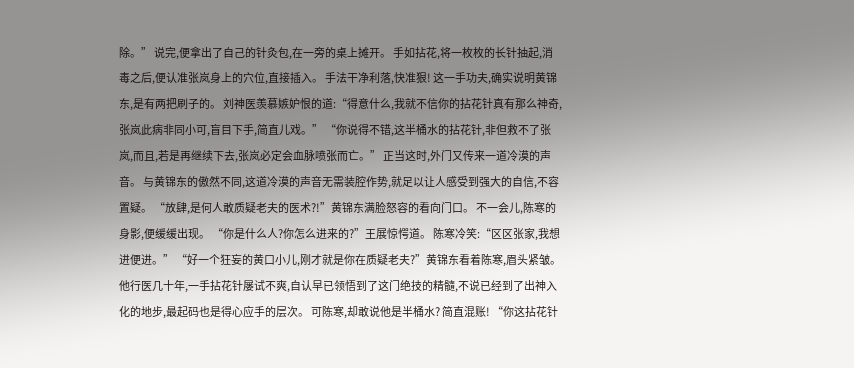除。” 说完,便拿出了自己的针灸包,在一旁的桌上摊开。 手如拈花,将一枚枚的长针抽起,消毒之后,便认准张岚身上的穴位,直接插入。 手法干净利落,快准狠! 这一手功夫,确实说明黄锦东,是有两把刷子的。 刘神医羡慕嫉妒恨的道:“得意什么,我就不信你的拈花针真有那么神奇,张岚此病非同小可,盲目下手,简直儿戏。” “你说得不错,这半桶水的拈花针,非但救不了张岚,而且,若是再继续下去,张岚必定会血脉喷张而亡。” 正当这时,外门又传来一道冷漠的声音。 与黄锦东的傲然不同,这道冷漠的声音无需装腔作势,就足以让人感受到强大的自信,不容置疑。 “放肆,是何人敢质疑老夫的医术?!”黄锦东满脸怒容的看向门口。 不一会儿,陈寒的身影,便缓缓出现。 “你是什么人?你怎么进来的?”王展惊愕道。 陈寒冷笑:“区区张家,我想进便进。” “好一个狂妄的黄口小儿,刚才就是你在质疑老夫?”黄锦东看着陈寒,眉头紧皱。 他行医几十年,一手拈花针屡试不爽,自认早已领悟到了这门绝技的精髓,不说已经到了出神入化的地步,最起码也是得心应手的层次。 可陈寒,却敢说他是半桶水? 简直混账! “你这拈花针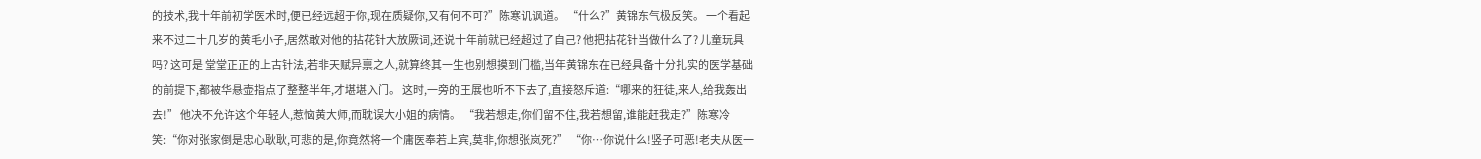的技术,我十年前初学医术时,便已经远超于你,现在质疑你,又有何不可?”陈寒讥讽道。 “什么?”黄锦东气极反笑。 一个看起来不过二十几岁的黄毛小子,居然敢对他的拈花针大放厥词,还说十年前就已经超过了自己? 他把拈花针当做什么了? 儿童玩具吗? 这可是 堂堂正正的上古针法,若非天赋异禀之人,就算终其一生也别想摸到门槛,当年黄锦东在已经具备十分扎实的医学基础的前提下,都被华悬壶指点了整整半年,才堪堪入门。 这时,一旁的王展也听不下去了,直接怒斥道:“哪来的狂徒,来人,给我轰出去!” 他决不允许这个年轻人,惹恼黄大师,而耽误大小姐的病情。 “我若想走,你们留不住,我若想留,谁能赶我走?”陈寒冷笑:“你对张家倒是忠心耿耿,可悲的是,你竟然将一个庸医奉若上宾,莫非,你想张岚死?” “你…你说什么!竖子可恶!老夫从医一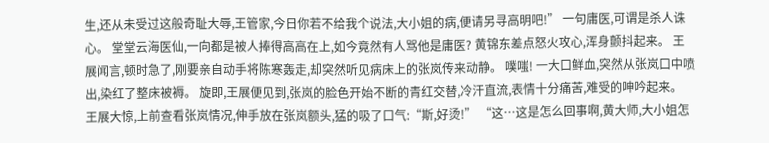生,还从未受过这般奇耻大辱,王管家,今日你若不给我个说法,大小姐的病,便请另寻高明吧!” 一句庸医,可谓是杀人诛心。 堂堂云海医仙,一向都是被人捧得高高在上,如今竟然有人骂他是庸医? 黄锦东差点怒火攻心,浑身颤抖起来。 王展闻言,顿时急了,刚要亲自动手将陈寒轰走,却突然听见病床上的张岚传来动静。 噗嗤! 一大口鲜血,突然从张岚口中喷出,染红了整床被褥。 旋即,王展便见到,张岚的脸色开始不断的青红交替,冷汗直流,表情十分痛苦,难受的呻吟起来。 王展大惊,上前查看张岚情况,伸手放在张岚额头,猛的吸了口气:“斯,好烫!” “这…这是怎么回事啊,黄大师,大小姐怎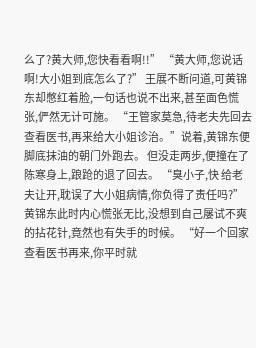么了?黄大师,您快看看啊!!” “黄大师,您说话啊!大小姐到底怎么了?” 王展不断问道,可黄锦东却憋红着脸,一句话也说不出来,甚至面色慌张,俨然无计可施。 “王管家莫急,待老夫先回去查看医书,再来给大小姐诊治。”说着,黄锦东便脚底抹油的朝门外跑去。 但没走两步,便撞在了陈寒身上,踉跄的退了回去。 “臭小子,快 给老夫让开,耽误了大小姐病情,你负得了责任吗?”黄锦东此时内心慌张无比,没想到自己屡试不爽的拈花针,竟然也有失手的时候。 “好一个回家查看医书再来,你平时就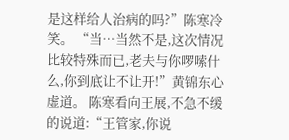是这样给人治病的吗?”陈寒冷笑。 “当…当然不是,这次情况比较特殊而已,老夫与你啰嗦什么,你到底让不让开!”黄锦东心虚道。 陈寒看向王展,不急不缓的说道:“王管家,你说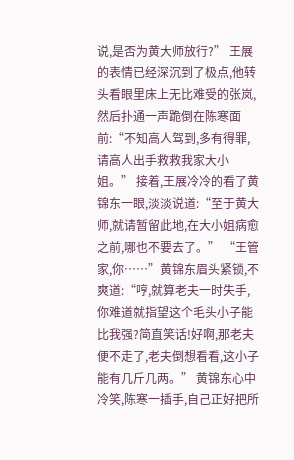说,是否为黄大师放行?” 王展的表情已经深沉到了极点,他转头看眼里床上无比难受的张岚,然后扑通一声跪倒在陈寒面前:“不知高人驾到,多有得罪,请高人出手救救我家大小姐。” 接着,王展冷冷的看了黄锦东一眼,淡淡说道:“至于黄大师,就请暂留此地,在大小姐病愈之前,哪也不要去了。” “王管家,你……”黄锦东眉头紧锁,不爽道:“哼,就算老夫一时失手,你难道就指望这个毛头小子能比我强?简直笑话!好啊,那老夫便不走了,老夫倒想看看,这小子能有几斤几两。” 黄锦东心中冷笑,陈寒一插手,自己正好把所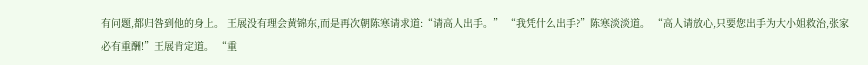有问题,都归咎到他的身上。 王展没有理会黄锦东,而是再次朝陈寒请求道:“请高人出手。” “我凭什么出手?”陈寒淡淡道。 “高人请放心,只要您出手为大小姐救治,张家必有重酬!”王展肯定道。 “重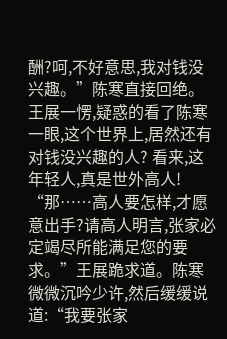酬?呵,不好意思,我对钱没兴趣。”陈寒直接回绝。 王展一愣,疑惑的看了陈寒一眼,这个世界上,居然还有对钱没兴趣的人? 看来,这年轻人,真是世外高人! “那……高人要怎样,才愿意出手?请高人明言,张家必定竭尽所能满足您的要求。”王展跪求道。陈寒微微沉吟少许,然后缓缓说道:“我要张家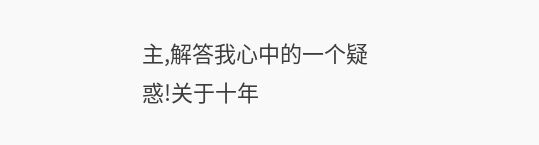主,解答我心中的一个疑惑!关于十年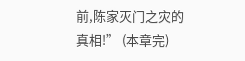前,陈家灭门之灾的真相!” (本章完)